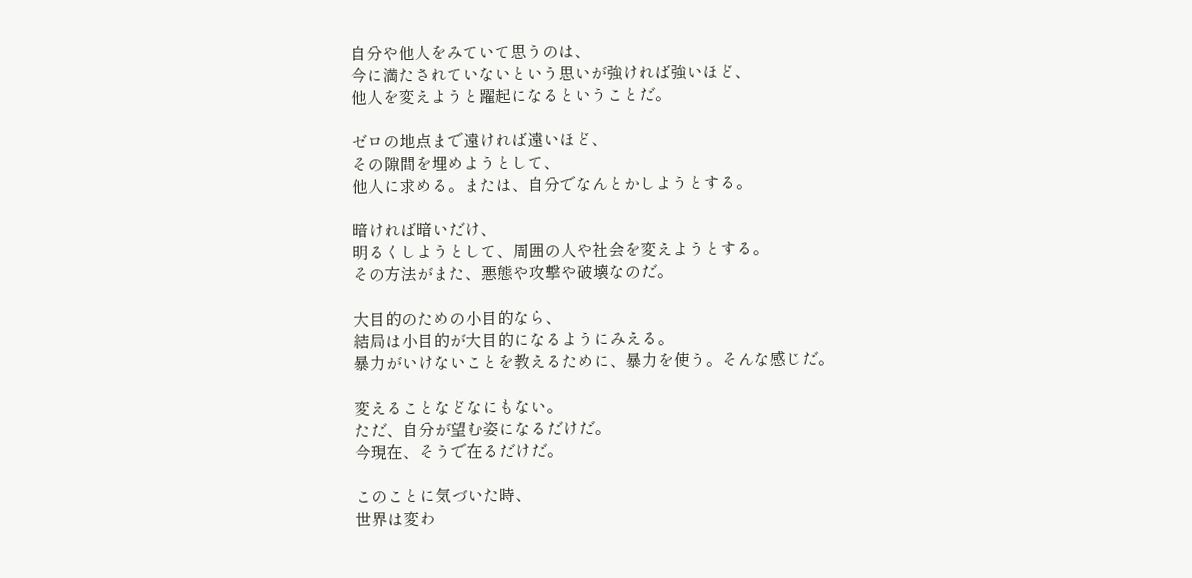自分や他人をみていて思うのは、
今に満たされていないという思いが強ければ強いほど、
他人を変えようと躍起になるということだ。

ゼロの地点まで遠ければ遠いほど、
その隙間を埋めようとして、
他人に求める。または、自分でなんとかしようとする。

暗ければ暗いだけ、
明るくしようとして、周囲の人や社会を変えようとする。
その方法がまた、悪態や攻撃や破壊なのだ。

大目的のための小目的なら、
結局は小目的が大目的になるようにみえる。
暴力がいけないことを教えるために、暴力を使う。そんな感じだ。

変えることなどなにもない。
ただ、自分が望む姿になるだけだ。
今現在、そうで在るだけだ。

このことに気づいた時、
世界は変わ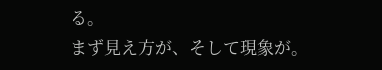る。
まず見え方が、そして現象が。